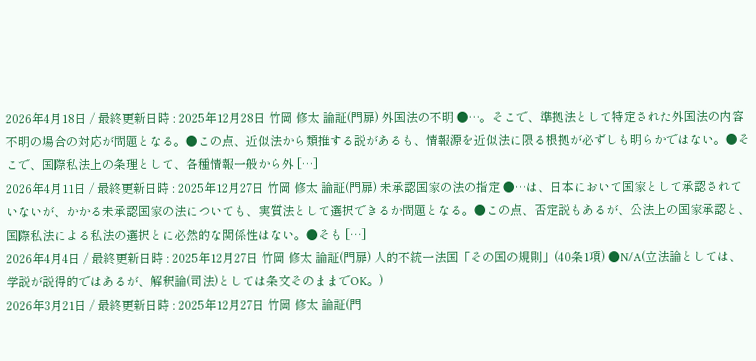2026年4月18日 / 最終更新日時 : 2025年12月28日 竹岡 修太 論証(門扉) 外国法の不明 ●…。そこで、準拠法として特定された外国法の内容不明の場合の対応が問題となる。●この点、近似法から類推する説があるも、情報源を近似法に限る根拠が必ずしも明らかではない。●そこで、国際私法上の条理として、各種情報一般から外 […]
2026年4月11日 / 最終更新日時 : 2025年12月27日 竹岡 修太 論証(門扉) 未承認国家の法の指定 ●…は、日本において国家として承認されていないが、かかる未承認国家の法についても、実質法として選択できるか問題となる。●この点、否定説もあるが、公法上の国家承認と、国際私法による私法の選択とに必然的な関係性はない。●そも […]
2026年4月4日 / 最終更新日時 : 2025年12月27日 竹岡 修太 論証(門扉) 人的不統一法国「その国の規則」(40条1項) ●N/A(立法論としては、学説が説得的ではあるが、解釈論(司法)としては条文そのままでOK。)
2026年3月21日 / 最終更新日時 : 2025年12月27日 竹岡 修太 論証(門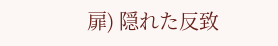扉) 隠れた反致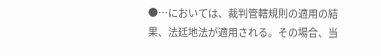●…においては、裁判管轄規則の適用の結果、法廷地法が適用される。その場合、当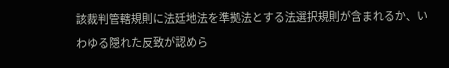該裁判管轄規則に法廷地法を準拠法とする法選択規則が含まれるか、いわゆる隠れた反致が認めら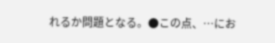れるか問題となる。●この点、…にお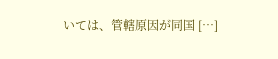いては、管轄原因が同国 […]